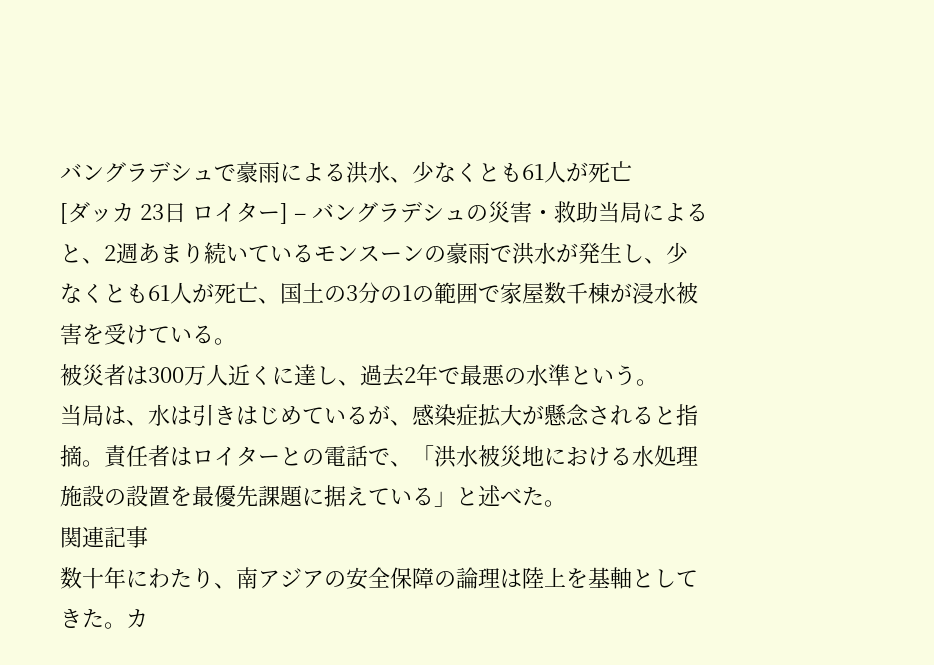バングラデシュで豪雨による洪水、少なくとも61人が死亡
[ダッカ 23日 ロイター] – バングラデシュの災害・救助当局によると、2週あまり続いているモンスーンの豪雨で洪水が発生し、少なくとも61人が死亡、国土の3分の1の範囲で家屋数千棟が浸水被害を受けている。
被災者は300万人近くに達し、過去2年で最悪の水準という。
当局は、水は引きはじめているが、感染症拡大が懸念されると指摘。責任者はロイターとの電話で、「洪水被災地における水処理施設の設置を最優先課題に据えている」と述べた。
関連記事
数十年にわたり、南アジアの安全保障の論理は陸上を基軸としてきた。カ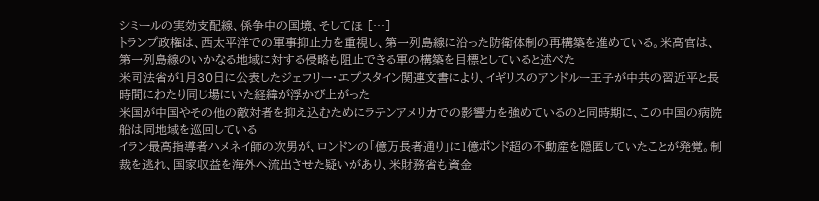シミールの実効支配線、係争中の国境、そしてほ […]
トランプ政権は、西太平洋での軍事抑止力を重視し、第一列島線に沿った防衛体制の再構築を進めている。米高官は、第一列島線のいかなる地域に対する侵略も阻止できる軍の構築を目標としていると述べた
米司法省が1月30日に公表したジェフリー・エプスタイン関連文書により、イギリスのアンドルー王子が中共の習近平と長時間にわたり同じ場にいた経緯が浮かび上がった
米国が中国やその他の敵対者を抑え込むためにラテンアメリカでの影響力を強めているのと同時期に、この中国の病院船は同地域を巡回している
イラン最高指導者ハメネイ師の次男が、ロンドンの「億万長者通り」に1億ポンド超の不動産を隠匿していたことが発覚。制裁を逃れ、国家収益を海外へ流出させた疑いがあり、米財務省も資金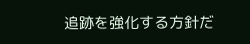追跡を強化する方針だ